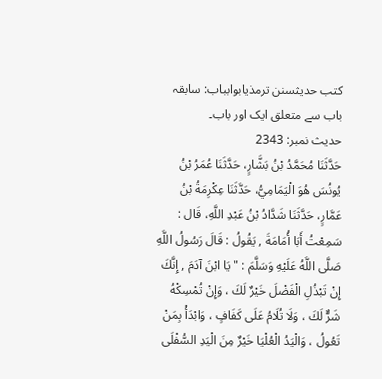کتب حدیثسنن ترمذيابوابباب: سابقہ باب سے متعلق ایک اور باب۔
حدیث نمبر: 2343
حَدَّثَنَا مُحَمَّدُ بْنُ بَشَّارٍ، حَدَّثَنَا عُمَرُ بْنُ يُونُسَ هُوَ الْيَمَامِيُّ، حَدَّثَنَا عِكْرِمَةُ بْنُ عَمَّارٍ، حَدَّثَنَا شَدَّادُ بْنُ عَبْدِ اللَّهِ، قَال : سَمِعْتُ أَبَا أُمَامَةَ , يَقُولُ : قَالَ رَسُولُ اللَّهِ صَلَّى اللَّهُ عَلَيْهِ وَسَلَّمَ : " يَا ابْنَ آدَمَ , إِنَّكَ إِنْ تَبْذُلِ الْفَضْلَ خَيْرٌ لَكَ ، وَإِنْ تُمْسِكْهُ شَرٌّ لَكَ ، وَلَا تُلَامُ عَلَى كَفَافٍ ، وَابْدَأْ بِمَنْ تَعُولُ ، وَالْيَدُ الْعُلْيَا خَيْرٌ مِنَ الْيَدِ السُّفْلَى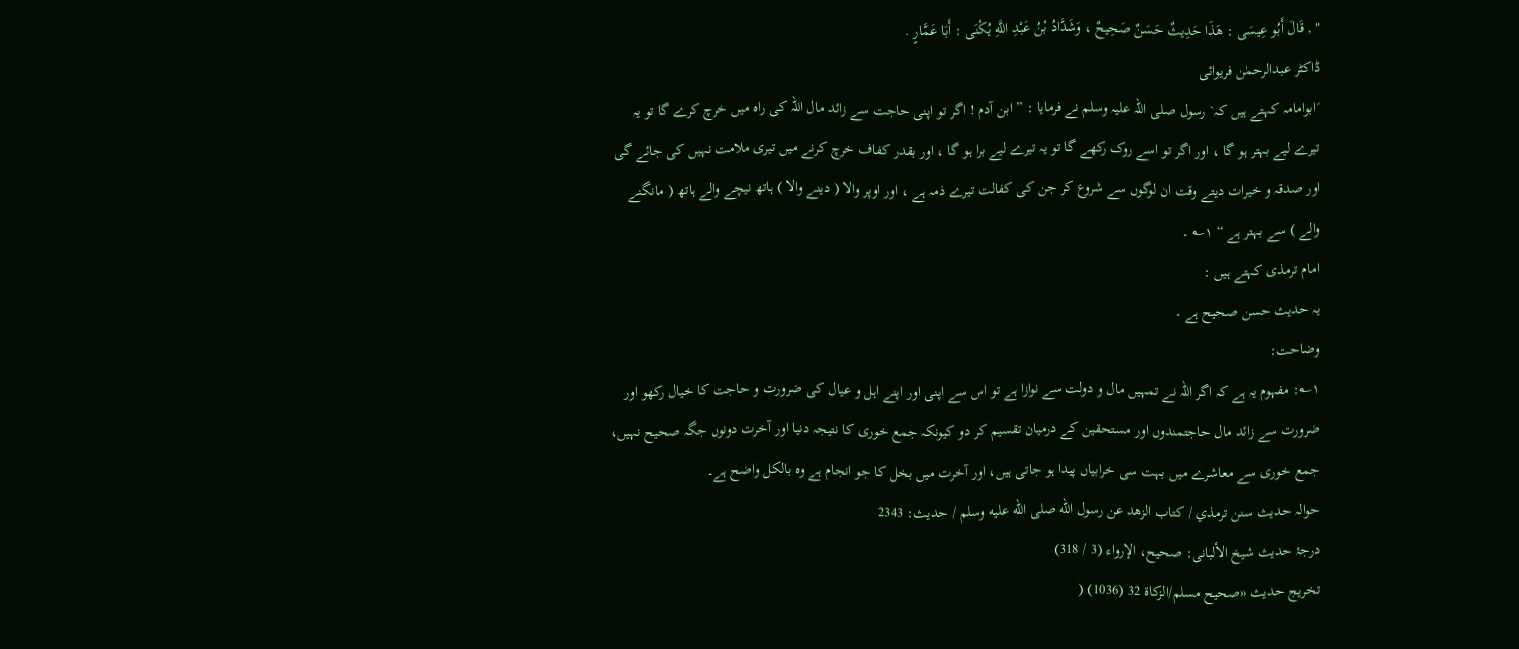" , قَالَ أَبُو عِيسَى : هَذَا حَدِيثٌ حَسَنٌ صَحِيحٌ ، وَشَدَّادُ بْنُ عَبْدِ اللَّهِ يُكْنَى : أَبَا عَمَّارٍ .
ڈاکٹر عبدالرحمٰن فریوائی
´ابوامامہ کہتے ہیں کہ` رسول صلی اللہ علیہ وسلم نے فرمایا : ” ابن آدم ! اگر تو اپنی حاجت سے زائد مال اللہ کی راہ میں خرچ کرے گا تو یہ تیرے لیے بہتر ہو گا ، اور اگر تو اسے روک رکھے گا تو یہ تیرے لیے برا ہو گا ، اور بقدر کفاف خرچ کرنے میں تیری ملامت نہیں کی جائے گی اور صدقہ و خیرات دیتے وقت ان لوگوں سے شروع کر جن کی کفالت تیرے ذمہ ہے ، اور اوپر والا ( دینے والا ) ہاتھ نیچے والے ہاتھ ( مانگنے والے ) سے بہتر ہے “ ۱؎ ۔
امام ترمذی کہتے ہیں :
یہ حدیث حسن صحیح ہے ۔
وضاحت:
۱؎: مفہوم یہ ہے کہ اگر اللہ نے تمہیں مال و دولت سے نوازا ہے تو اس سے اپنی اور اپنے اہل و عیال کی ضرورت و حاجت کا خیال رکھو اور ضرورت سے زائد مال حاجتمندوں اور مستحقین کے درمیان تقسیم کر دو کیونکہ جمع خوری کا نتیجہ دنیا اور آخرت دونوں جگہ صحیح نہیں، جمع خوری سے معاشرے میں بہت سی خرابیاں پیدا ہو جاتی ہیں، اور آخرت میں بخل کا جو انجام ہے وہ بالکل واضح ہے۔
حوالہ حدیث سنن ترمذي / كتاب الزهد عن رسول الله صلى الله عليه وسلم / حدیث: 2343
درجۂ حدیث شیخ الألبانی: صحيح، الإرواء (3 / 318)
تخریج حدیث «صحیح مسلم/الزکاة 32 (1036) (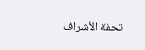تحفة الأشراف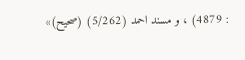: 4879) ، و مسند احمد (5/262) (صحیح)»